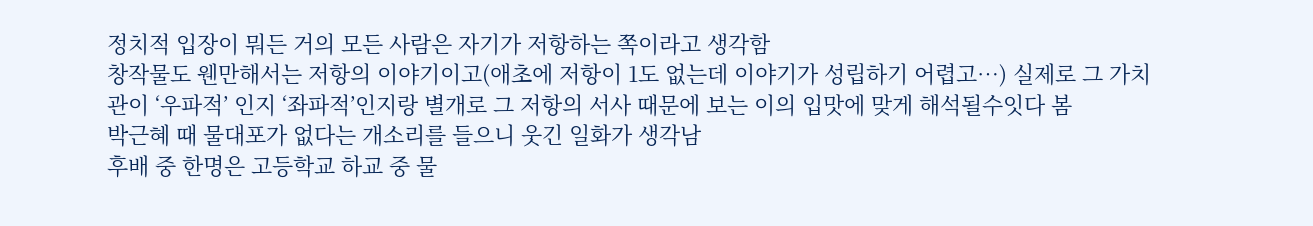정치적 입장이 뭐든 거의 모든 사람은 자기가 저항하는 쪽이라고 생각함
창작물도 웬만해서는 저항의 이야기이고(애초에 저항이 1도 없는데 이야기가 성립하기 어렵고…) 실제로 그 가치관이 ‘우파적’ 인지 ‘좌파적’인지랑 별개로 그 저항의 서사 때문에 보는 이의 입맛에 맞게 해석될수잇다 봄
박근혜 때 물대포가 없다는 개소리를 들으니 웃긴 일화가 생각남
후배 중 한명은 고등학교 하교 중 물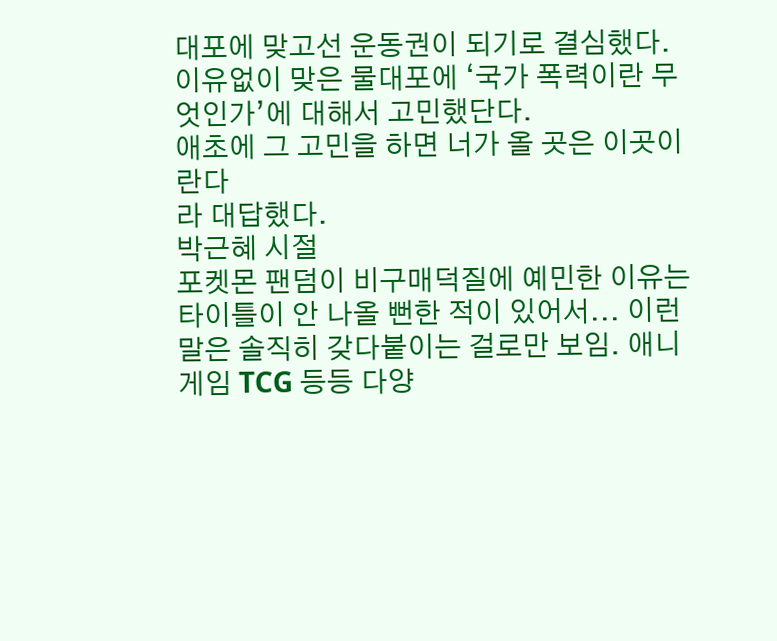대포에 맞고선 운동권이 되기로 결심했다.
이유없이 맞은 물대포에 ‘국가 폭력이란 무엇인가’에 대해서 고민했단다.
애초에 그 고민을 하면 너가 올 곳은 이곳이란다
라 대답했다.
박근혜 시절
포켓몬 팬덤이 비구매덕질에 예민한 이유는 타이틀이 안 나올 뻔한 적이 있어서... 이런 말은 솔직히 갖다붙이는 걸로만 보임. 애니 게임 TCG 등등 다양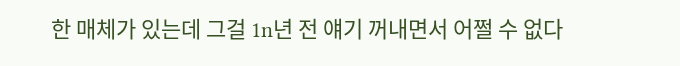한 매체가 있는데 그걸 1n년 전 얘기 꺼내면서 어쩔 수 없다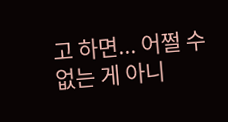고 하면... 어쩔 수 없는 게 아니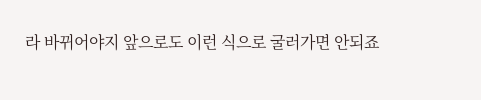라 바뀌어야지 앞으로도 이런 식으로 굴러가면 안되죠